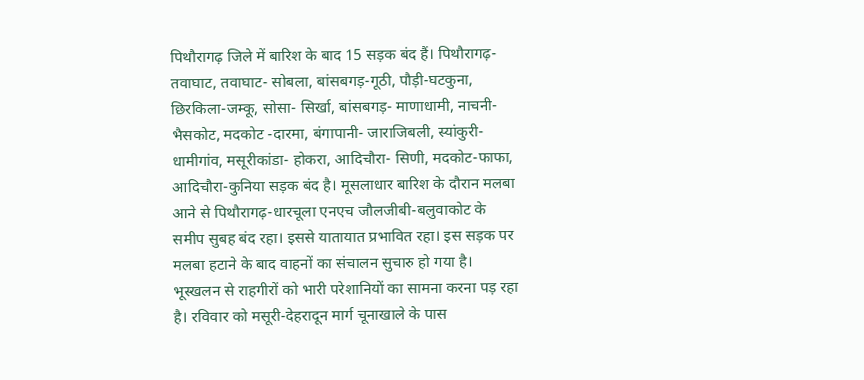पिथौरागढ़ जिले में बारिश के बाद 15 सड़क बंद हैं। पिथौरागढ़- तवाघाट, तवाघाट- सोबला, बांसबगड़-गूठी, पौड़ी-घटकुना, छिरकिला-जम्कू, सोसा- सिर्खा, बांसबगड़- माणाधामी, नाचनी- भैसकोट, मदकोट -दारमा, बंगापानी- जाराजिबली, स्यांकुरी- धामीगांव, मसूरीकांडा- होकरा, आदिचौरा- सिणी, मदकोट-फाफा, आदिचौरा-कुनिया सड़क बंद है। मूसलाधार बारिश के दौरान मलबा आने से पिथौरागढ़-धारचूला एनएच जौलजीबी-बलुवाकोट के समीप सुबह बंद रहा। इससे यातायात प्रभावित रहा। इस सड़क पर मलबा हटाने के बाद वाहनों का संचालन सुचारु हो गया है।
भूस्खलन से राहगीरों को भारी परेशानियों का सामना करना पड़ रहा है। रविवार को मसूरी-देहरादून मार्ग चूनाखाले के पास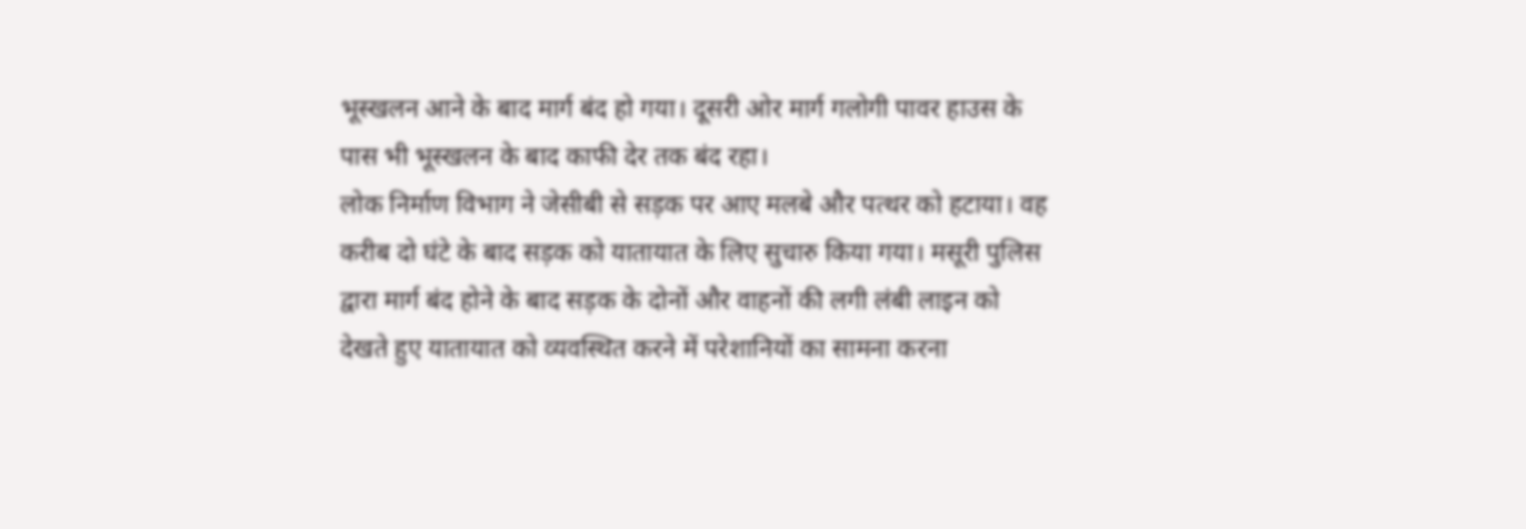भूस्खलन आने के बाद मार्ग बंद हो गया। दूसरी ओर मार्ग गलोगी पावर हाउस के पास भी भूस्खलन के बाद काफी देर तक बंद रहा।
लोक निर्माण विभाग ने जेसीबी से सड़क पर आए मलबे और पत्थर को हटाया। वह करीब दो घंटे के बाद सड़क को यातायात के लिए सुचारु किया गया। मसूरी पुलिस द्वारा मार्ग बंद होने के बाद सड़क के दोनों और वाहनों की लगी लंबी लाइन को देखते हुए यातायात को व्यवस्थित करने में परेशानियों का सामना करना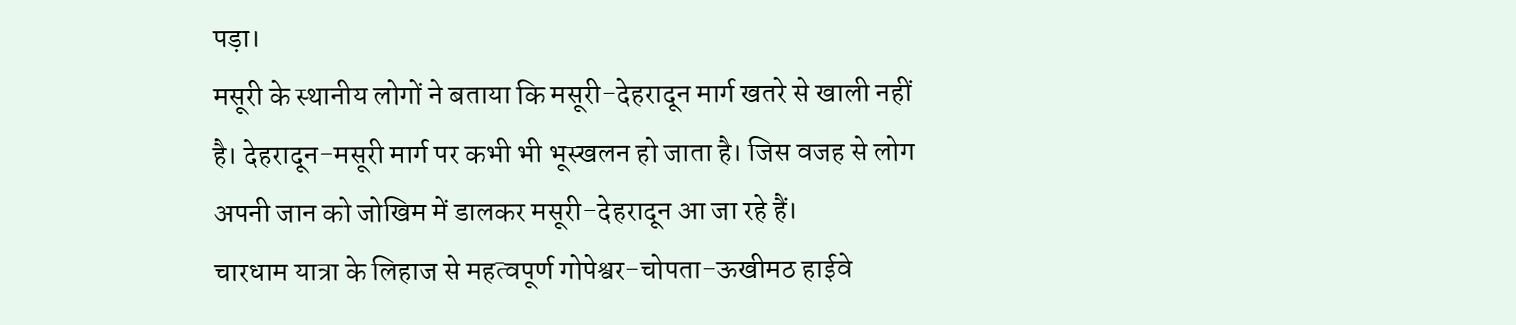पड़ा।
मसूरी के स्थानीय लोगों ने बताया कि मसूरी-देहरादून मार्ग खतरे से खाली नहीं है। देहरादून-मसूरी मार्ग पर कभी भी भूस्खलन हो जाता है। जिस वजह से लोग अपनी जान को जोखिम में डालकर मसूरी-देहरादून आ जा रहे हैं।
चारधाम यात्रा के लिहाज से महत्वपूर्ण गोपेश्वर-चोपता-ऊखीमठ हाईवे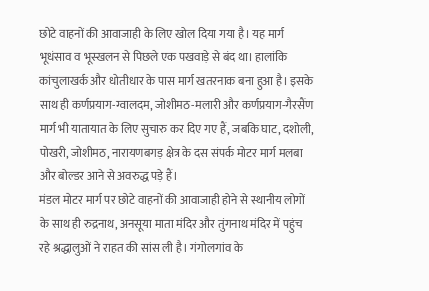छोटे वाहनों की आवाजाही के लिए खोल दिया गया है। यह मार्ग भूधंसाव व भूस्खलन से पिछले एक पखवाड़े से बंद था। हालांकि कांचुलाखर्क और धोतीधार के पास मार्ग खतरनाक बना हुआ है। इसके साथ ही कर्णप्रयाग-ग्वालदम, जोशीमठ-मलारी और कर्णप्रयाग-गैरसैंण मार्ग भी यातायात के लिए सुचारु कर दिए गए हैं, जबकि घाट, दशोली, पोखरी, जोशीमठ, नारायणबगड़ क्षेत्र के दस संपर्क मोटर मार्ग मलबा और बोल्डर आने से अवरुद्ध पड़े हैं।
मंडल मोटर मार्ग पर छोटे वाहनों की आवाजाही होने से स्थानीय लोगों के साथ ही रुद्रनाथ, अनसूया माता मंदिर और तुंगनाथ मंदिर में पहुंच रहे श्रद्धालुओं ने राहत की सांस ली है। गंगोलगांव के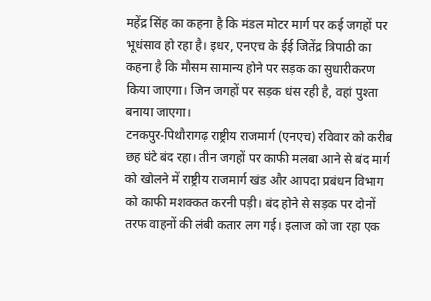महेंद्र सिंह का कहना है कि मंडल मोटर मार्ग पर कई जगहों पर भूधंसाव हो रहा है। इधर, एनएच के ईई जितेंद्र त्रिपाठी का कहना है कि मौसम सामान्य होने पर सड़क का सुधारीकरण किया जाएगा। जिन जगहों पर सड़क धंस रही है, वहां पुश्ता बनाया जाएगा।
टनकपुर-पिथौरागढ़ राष्ट्रीय राजमार्ग (एनएच) रविवार को करीब छह घंटे बंद रहा। तीन जगहों पर काफी मलबा आने से बंद मार्ग को खोलने में राष्ट्रीय राजमार्ग खंड और आपदा प्रबंधन विभाग को काफी मशक्कत करनी पड़ी। बंद होने से सड़क पर दोनों तरफ वाहनों की लंबी कतार लग गई। इलाज को जा रहा एक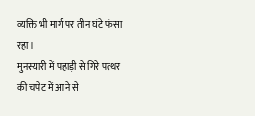व्यक्ति भी मार्ग पर तीन घंटे फंसा रहा।
मुनस्यारी में पहाड़ी से गिरे पत्थर की चपेट में आने से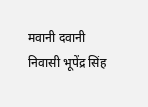मवानी दवानी निवासी भूपेंद्र सिंह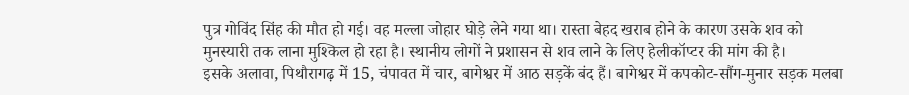पुत्र गोविंद सिंह की मौत हो गई। वह मल्ला जोहार घोड़े लेने गया था। रास्ता बेहद खराब होने के कारण उसके शव को मुनस्यारी तक लाना मुश्किल हो रहा है। स्थानीय लोगों ने प्रशासन से शव लाने के लिए हेलीकॉप्टर की मांग की है।
इसके अलावा, पिथौरागढ़ में 15, चंपावत में चार, बागेश्वर में आठ सड़कें बंद हैं। बागेश्वर में कपकोट-सौंग-मुनार सड़क मलबा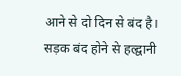आने से दो दिन से बंद है। सड़क बंद होने से हल्द्वानी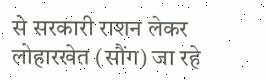से सरकारी राशन लेकर लोहारखेत (सौंग) जा रहे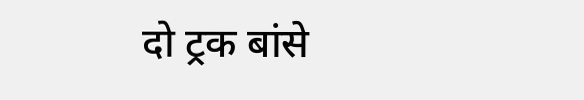दो ट्रक बांसे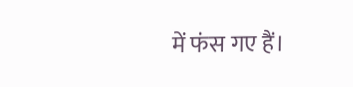में फंस गए हैं।